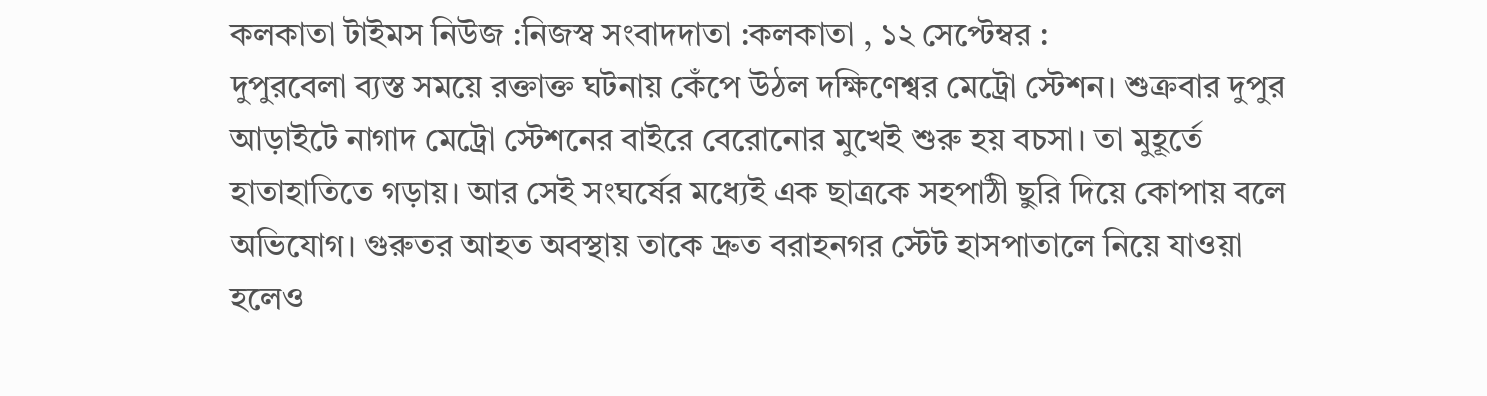কলকাতা টাইমস নিউজ :নিজস্ব সংবাদদাতা :কলকাতা , ১২ সেপ্টেম্বর :
দুপুরবেলা ব্যস্ত সময়ে রক্তাক্ত ঘটনায় কেঁপে উঠল দক্ষিণেশ্বর মেট্রো স্টেশন। শুক্রবার দুপুর আড়াইটে নাগাদ মেট্রো স্টেশনের বাইরে বেরোনোর মুখেই শুরু হয় বচসা। তা মুহূর্তে হাতাহাতিতে গড়ায়। আর সেই সংঘর্ষের মধ্যেই এক ছাত্রকে সহপাঠী ছুরি দিয়ে কোপায় বলে অভিযোগ। গুরুতর আহত অবস্থায় তাকে দ্রুত বরাহনগর স্টেট হাসপাতালে নিয়ে যাওয়া হলেও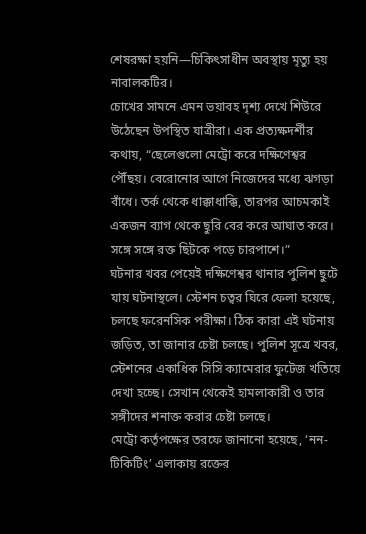শেষরক্ষা হয়নি—চিকিৎসাধীন অবস্থায় মৃত্যু হয় নাবালকটির।
চোখের সামনে এমন ভয়াবহ দৃশ্য দেখে শিউরে উঠেছেন উপস্থিত যাত্রীরা। এক প্রত্যক্ষদর্শীর কথায়, “ছেলেগুলো মেট্রো করে দক্ষিণেশ্বর পৌঁছয়। বেরোনোর আগে নিজেদের মধ্যে ঝগড়া বাঁধে। তর্ক থেকে ধাক্কাধাক্কি, তারপর আচমকাই একজন ব্যাগ থেকে ছুরি বের করে আঘাত করে। সঙ্গে সঙ্গে রক্ত ছিটকে পড়ে চারপাশে।”
ঘটনার খবর পেয়েই দক্ষিণেশ্বর থানার পুলিশ ছুটে যায় ঘটনাস্থলে। স্টেশন চত্বর ঘিরে ফেলা হয়েছে, চলছে ফরেনসিক পরীক্ষা। ঠিক কারা এই ঘটনায় জড়িত, তা জানার চেষ্টা চলছে। পুলিশ সূত্রে খবর, স্টেশনের একাধিক সিসি ক্যামেরার ফুটেজ খতিয়ে দেখা হচ্ছে। সেখান থেকেই হামলাকারী ও তার সঙ্গীদের শনাক্ত করার চেষ্টা চলছে।
মেট্রো কর্তৃপক্ষের তরফে জানানো হয়েছে, ‘নন-টিকিটিং’ এলাকায় রক্তের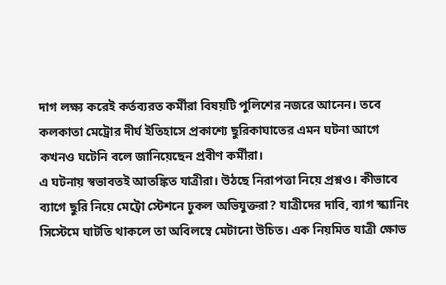দাগ লক্ষ্য করেই কর্তব্যরত কর্মীরা বিষয়টি পুলিশের নজরে আনেন। তবে কলকাতা মেট্রোর দীর্ঘ ইতিহাসে প্রকাশ্যে ছুরিকাঘাতের এমন ঘটনা আগে কখনও ঘটেনি বলে জানিয়েছেন প্রবীণ কর্মীরা।
এ ঘটনায় স্বভাবতই আতঙ্কিত যাত্রীরা। উঠছে নিরাপত্তা নিয়ে প্রশ্নও। কীভাবে ব্যাগে ছুরি নিয়ে মেট্রো স্টেশনে ঢুকল অভিযুক্তরা? যাত্রীদের দাবি, ব্যাগ স্ক্যানিং সিস্টেমে ঘাটতি থাকলে তা অবিলম্বে মেটানো উচিত। এক নিয়মিত যাত্রী ক্ষোভ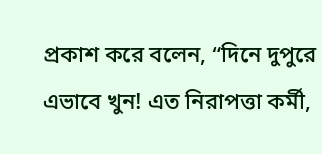প্রকাশ করে বলেন, “দিনে দুপুরে এভাবে খুন! এত নিরাপত্তা কর্মী,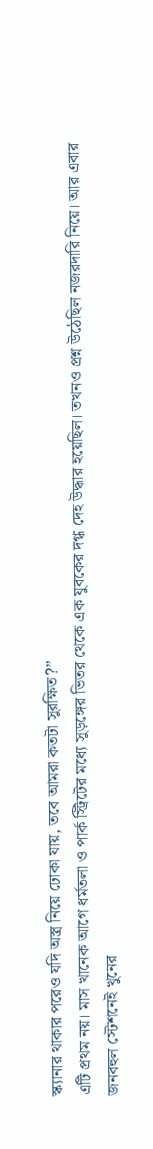স্ক্যানার থাকার পরেও যদি অস্ত্র নিয়ে ঢোকা যায়, তবে আমরা কতটা সুরক্ষিত?”
এটি প্রথম নয়। মাস খানেক আগে ধর্মতলা ও পার্ক স্ট্রিটের মধ্যে সুড়ঙ্গের ভিতর থেকে এক যুবকের দগ্ধ দেহ উদ্ধার হয়েছিল। তখনও প্রশ্ন উঠেছিল নজরদারি নিয়ে। আর এবার জনবহুল স্টেশনেই খুনের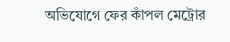অভিযোগে ফের কাঁপল মেট্রোর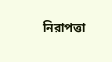নিরাপত্তা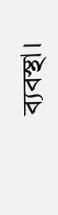ব্যবস্থা।